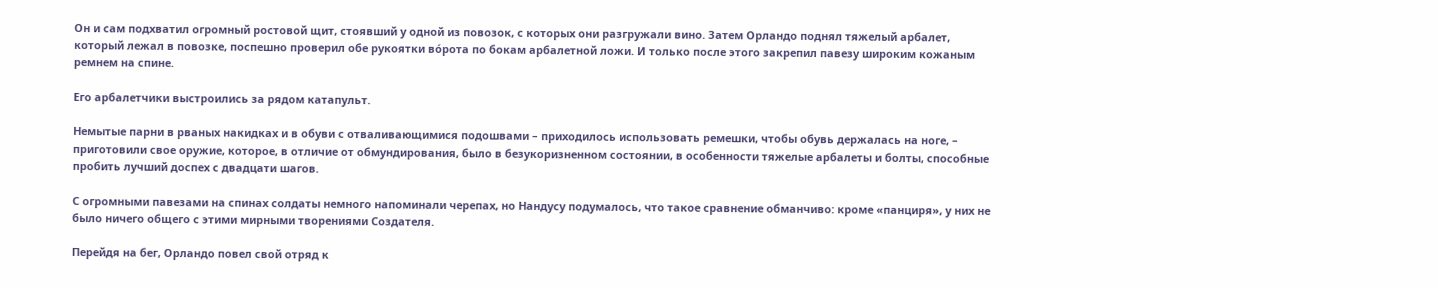Он и сам подхватил огромный ростовой щит, стоявший у одной из повозок, с которых они разгружали вино. Затем Орландо поднял тяжелый арбалет, который лежал в повозке, поспешно проверил обе рукоятки вóрота по бокам арбалетной ложи. И только после этого закрепил павезу широким кожаным ремнем на спине.

Его арбалетчики выстроились за рядом катапульт.

Немытые парни в рваных накидках и в обуви с отваливающимися подошвами – приходилось использовать ремешки, чтобы обувь держалась на ноге, – приготовили свое оружие, которое, в отличие от обмундирования, было в безукоризненном состоянии, в особенности тяжелые арбалеты и болты, способные пробить лучший доспех с двадцати шагов.

С огромными павезами на спинах солдаты немного напоминали черепах, но Нандусу подумалось, что такое сравнение обманчиво: кроме «панциря», у них не было ничего общего с этими мирными творениями Создателя.

Перейдя на бег, Орландо повел свой отряд к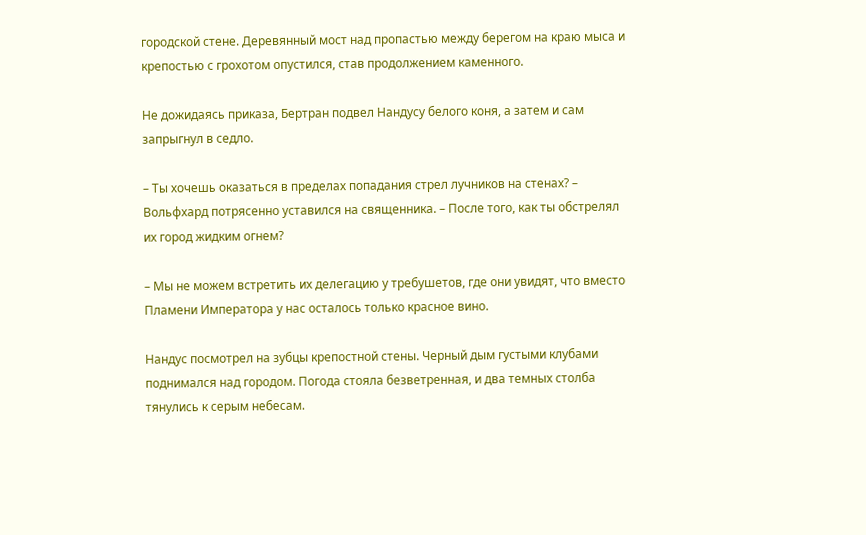городской стене. Деревянный мост над пропастью между берегом на краю мыса и крепостью с грохотом опустился, став продолжением каменного.

Не дожидаясь приказа, Бертран подвел Нандусу белого коня, а затем и сам запрыгнул в седло.

– Ты хочешь оказаться в пределах попадания стрел лучников на стенах? – Вольфхард потрясенно уставился на священника. – После того, как ты обстрелял их город жидким огнем?

– Мы не можем встретить их делегацию у требушетов, где они увидят, что вместо Пламени Императора у нас осталось только красное вино.

Нандус посмотрел на зубцы крепостной стены. Черный дым густыми клубами поднимался над городом. Погода стояла безветренная, и два темных столба тянулись к серым небесам.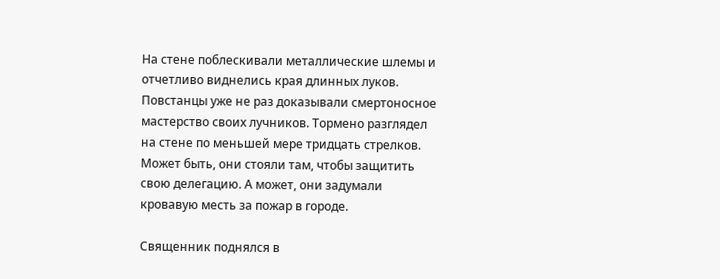На стене поблескивали металлические шлемы и отчетливо виднелись края длинных луков. Повстанцы уже не раз доказывали смертоносное мастерство своих лучников. Тормено разглядел на стене по меньшей мере тридцать стрелков. Может быть, они стояли там, чтобы защитить свою делегацию. А может, они задумали кровавую месть за пожар в городе.

Священник поднялся в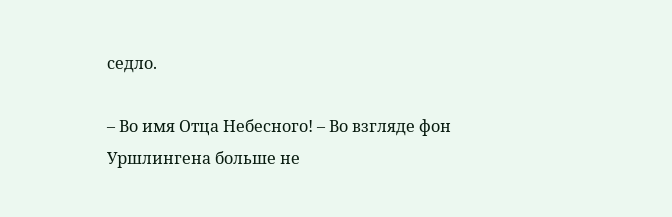седло.

– Во имя Отца Небесного! – Во взгляде фон Уршлингена больше не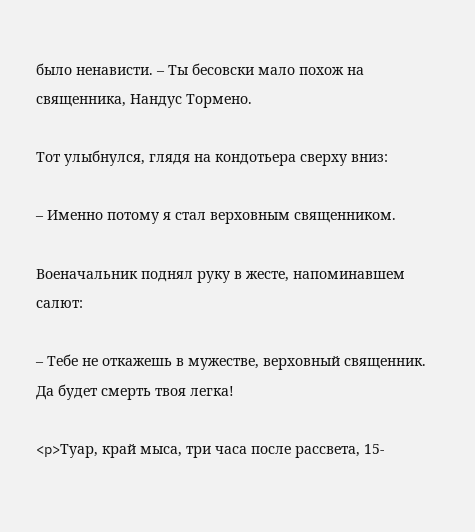было ненависти. – Ты бесовски мало похож на священника, Нандус Тормено.

Тот улыбнулся, глядя на кондотьера сверху вниз:

– Именно потому я стал верховным священником.

Военачальник поднял руку в жесте, напоминавшем салют:

– Тебе не откажешь в мужестве, верховный священник. Да будет смерть твоя легка!

<p>Туар, край мыса, три часа после рассвета, 15-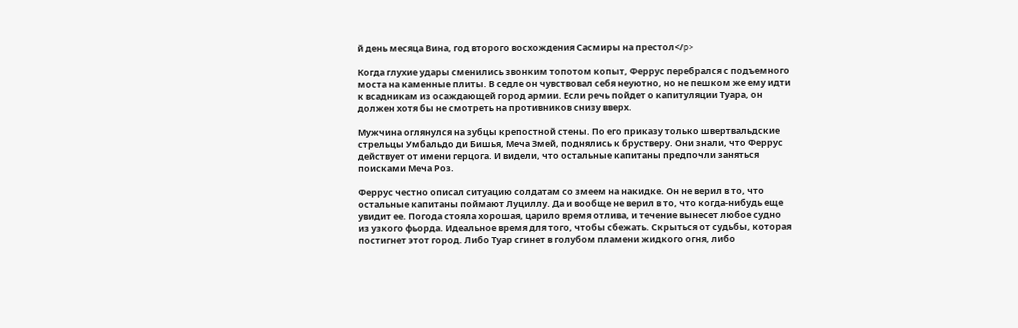й день месяца Вина, год второго восхождения Сасмиры на престол</p>

Когда глухие удары сменились звонким топотом копыт, Феррус перебрался с подъемного моста на каменные плиты. В седле он чувствовал себя неуютно, но не пешком же ему идти к всадникам из осаждающей город армии. Если речь пойдет о капитуляции Туара, он должен хотя бы не смотреть на противников снизу вверх.

Мужчина оглянулся на зубцы крепостной стены. По его приказу только швертвальдские стрельцы Умбальдо ди Бишья, Меча Змей, поднялись к брустверу. Они знали, что Феррус действует от имени герцога. И видели, что остальные капитаны предпочли заняться поисками Меча Роз.

Феррус честно описал ситуацию солдатам со змеем на накидке. Он не верил в то, что остальные капитаны поймают Луциллу. Да и вообще не верил в то, что когда-нибудь еще увидит ее. Погода стояла хорошая, царило время отлива, и течение вынесет любое судно из узкого фьорда. Идеальное время для того, чтобы сбежать. Скрыться от судьбы, которая постигнет этот город. Либо Туар сгинет в голубом пламени жидкого огня, либо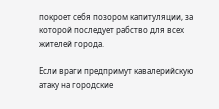покроет себя позором капитуляции, за которой последует рабство для всех жителей города.

Если враги предпримут кавалерийскую атаку на городские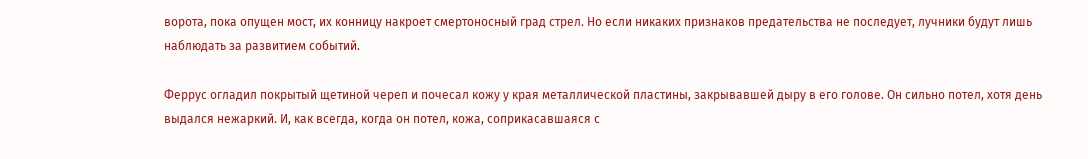ворота, пока опущен мост, их конницу накроет смертоносный град стрел. Но если никаких признаков предательства не последует, лучники будут лишь наблюдать за развитием событий.

Феррус огладил покрытый щетиной череп и почесал кожу у края металлической пластины, закрывавшей дыру в его голове. Он сильно потел, хотя день выдался нежаркий. И, как всегда, когда он потел, кожа, соприкасавшаяся с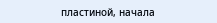пластиной, начала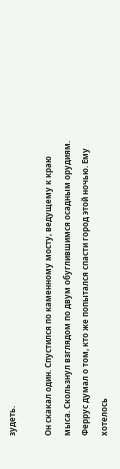зудеть.

Он скакал один. Спустился по каменному мосту, ведущему к краю мыса. Скользнул взглядом по двум обуглившимся осадным орудиям. Феррус думал о том, кто же попытался спасти город этой ночью. Ему хотелось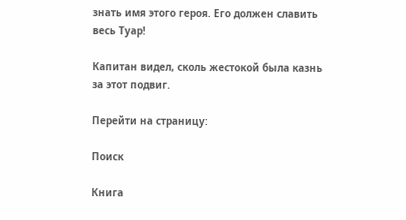знать имя этого героя. Его должен славить весь Туар!

Капитан видел, сколь жестокой была казнь за этот подвиг.

Перейти на страницу:

Поиск

Книга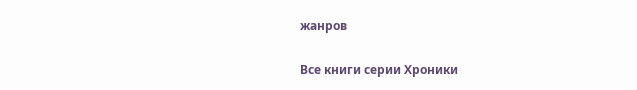жанров

Все книги серии Хроники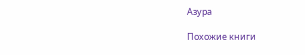Азура

Похожие книги